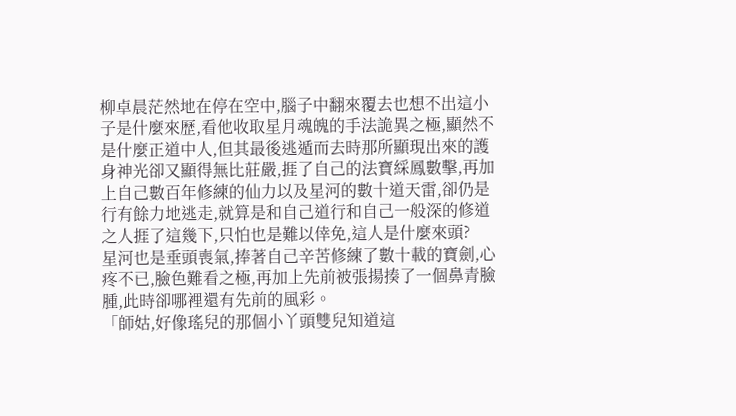柳卓晨茫然地在停在空中,腦子中翻來覆去也想不出這小子是什麼來歷,看他收取星月魂魄的手法詭異之極,顯然不是什麼正道中人,但其最後逃遁而去時那所顯現出來的護身神光卻又顯得無比莊嚴,捱了自己的法寶綵鳳數擊,再加上自己數百年修練的仙力以及星河的數十道天雷,卻仍是行有餘力地逃走,就算是和自己道行和自己一般深的修道之人捱了這幾下,只怕也是難以倖免,這人是什麼來頭?
星河也是垂頭喪氣,捧著自己辛苦修練了數十載的寶劍,心疼不已,臉色難看之極,再加上先前被張揚揍了一個鼻青臉腫,此時卻哪裡還有先前的風彩。
「師姑,好像瑤兒的那個小丫頭雙兒知道這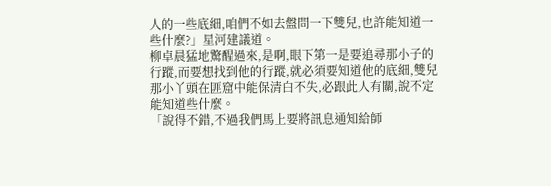人的一些底細,咱們不如去盤問一下雙兒,也許能知道一些什麼?」星河建議道。
柳卓晨猛地驚醒過來,是啊,眼下第一是要追尋那小子的行蹤,而要想找到他的行蹤,就必須要知道他的底細,雙兒那小丫頭在匪窟中能保清白不失,必跟此人有關,說不定能知道些什麼。
「說得不錯,不過我們馬上要將訊息通知給師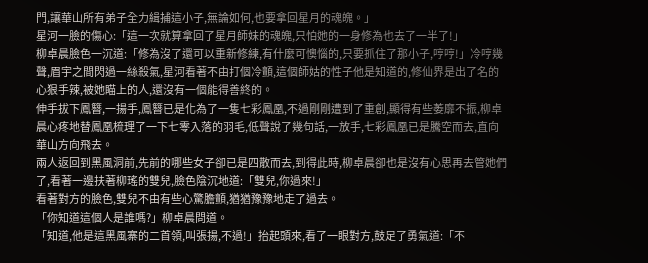門,讓華山所有弟子全力緝捕這小子,無論如何,也要拿回星月的魂魄。」
星河一臉的傷心:「這一次就算拿回了星月師妹的魂魄,只怕她的一身修為也去了一半了!」
柳卓晨臉色一沉道:「修為沒了還可以重新修練,有什麼可懊惱的,只要抓住了那小子,哼哼!」冷哼幾聲,眉宇之間閃過一絲殺氣,星河看著不由打個冷顫,這個師姑的性子他是知道的,修仙界是出了名的心狠手辣,被她瞄上的人,還沒有一個能得善終的。
伸手拔下鳳簪,一揚手,鳳簪已是化為了一隻七彩鳳凰,不過剛剛遭到了重創,顯得有些萎靡不振,柳卓晨心疼地替鳳凰梳理了一下七零入落的羽毛,低聲說了幾句話,一放手,七彩鳳凰已是騰空而去,直向華山方向飛去。
兩人返回到黑風洞前,先前的哪些女子卻已是四散而去,到得此時,柳卓晨卻也是沒有心思再去管她們了,看著一邊扶著柳瑤的雙兒,臉色陰沉地道:「雙兒,你過來!」
看著對方的臉色,雙兒不由有些心驚膽顫,猶猶豫豫地走了過去。
「你知道這個人是誰嗎?」柳卓晨問道。
「知道,他是這黑風寨的二首領,叫張揚,不過!」抬起頭來,看了一眼對方,鼓足了勇氣道:「不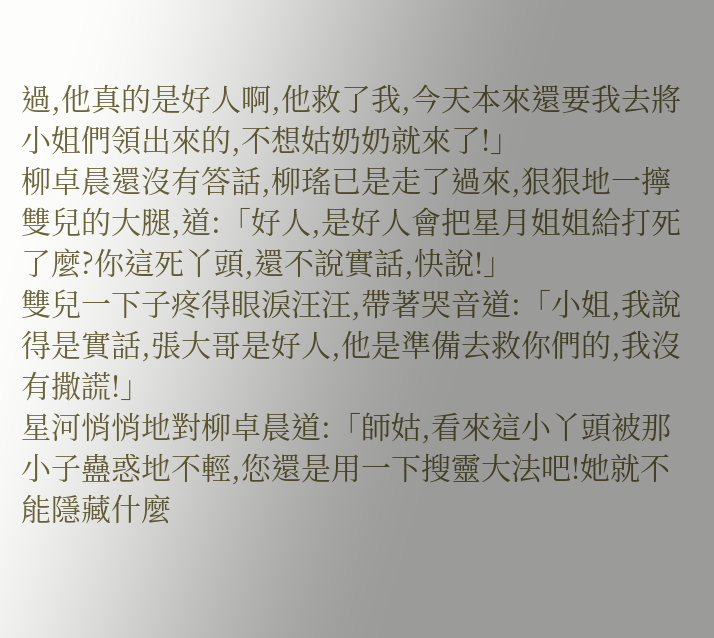過,他真的是好人啊,他救了我,今天本來還要我去將小姐們領出來的,不想姑奶奶就來了!」
柳卓晨還沒有答話,柳瑤已是走了過來,狠狠地一擰雙兒的大腿,道:「好人,是好人會把星月姐姐給打死了麼?你這死丫頭,還不說實話,快說!」
雙兒一下子疼得眼淚汪汪,帶著哭音道:「小姐,我說得是實話,張大哥是好人,他是準備去救你們的,我沒有撒謊!」
星河悄悄地對柳卓晨道:「師姑,看來這小丫頭被那小子蠱惑地不輕,您還是用一下搜靈大法吧!她就不能隱藏什麼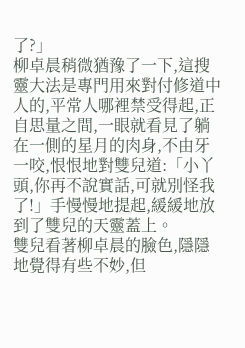了?」
柳卓晨稍微猶豫了一下,這搜靈大法是專門用來對付修道中人的,平常人哪裡禁受得起,正自思量之間,一眼就看見了躺在一側的星月的肉身,不由牙一咬,恨恨地對雙兒道:「小丫頭,你再不說實話,可就別怪我了!」手慢慢地提起,緩緩地放到了雙兒的天靈蓋上。
雙兒看著柳卓晨的臉色,隱隱地覺得有些不妙,但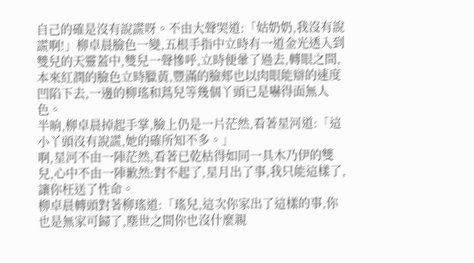自己的確是沒有說謊呀。不由大聲哭道:「姑奶奶,我沒有說謊啊!」柳卓晨臉色一變,五根手指中立時有一道金光透入到雙兒的天靈蓋中,雙兒一聲慘呼,立時便暈了過去,轉眼之間,本來紅潤的臉色立時臘黃,豐滿的臉郟也以肉眼能辯的速度凹陷下去,一邊的柳瑤和蔦兒等幾個丫頭已是嚇得面無人色。
半晌,柳卓晨掉起手掌,臉上仍是一片茫然,看著星河道:「這小丫頭沒有說謊,她的確所知不多。」
啊,星河不由一陣茫然,看著已乾枯得如同一具木乃伊的雙兒,心中不由一陣歉然:對不起了,星月出了事,我只能這樣了,讓你枉送了性命。
柳卓晨轉頭對著柳瑤道:「瑤兒,這次你家出了這樣的事,你也是無家可歸了,塵世之間你也沒什麼親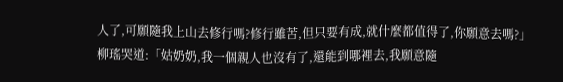人了,可願隨我上山去修行嗎?修行雖苦,但只要有成,就什麼都值得了,你願意去嗎?」
柳瑤哭道:「姑奶奶,我一個親人也沒有了,還能到哪裡去,我願意隨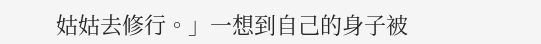姑姑去修行。」一想到自己的身子被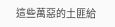這些萬惡的土匪給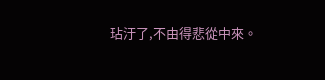玷汙了,不由得悲從中來。